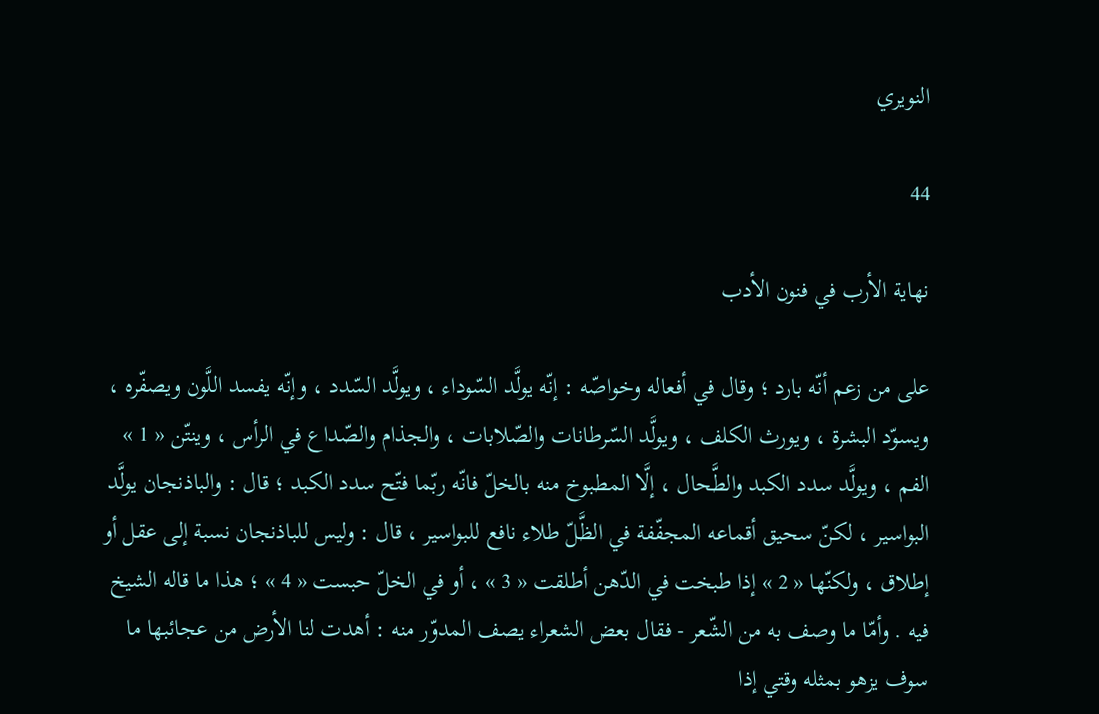النويري

44

نهاية الأرب في فنون الأدب

على من زعم أنّه بارد ؛ وقال في أفعاله وخواصّه : إنّه يولَّد السّوداء ، ويولَّد السّدد ، وإنّه يفسد اللَّون ويصفّره ، ويسوّد البشرة ، ويورث الكلف ، ويولَّد السّرطانات والصّلابات ، والجذام والصّداع في الرأس ، وينتّن « 1 » الفم ، ويولَّد سدد الكبد والطَّحال ، إلَّا المطبوخ منه بالخلّ فانّه ربّما فتّح سدد الكبد ؛ قال : والباذنجان يولَّد البواسير ، لكنّ سحيق أقماعه المجفّفة في الظَّلّ طلاء نافع للبواسير ، قال : وليس للباذنجان نسبة إلى عقل أو إطلاق ، ولكنّها « 2 » إذا طبخت في الدّهن أطلقت « 3 » ، أو في الخلّ حبست « 4 » ؛ هذا ما قاله الشيخ فيه . وأمّا ما وصف به من الشّعر - فقال بعض الشعراء يصف المدوّر منه : أهدت لنا الأرض من عجائبها ما سوف يزهو بمثله وقتي إذا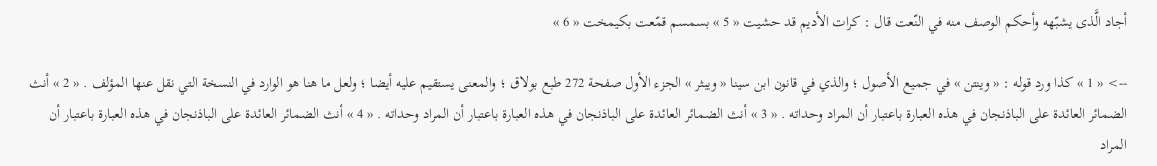أجاد الَّذى يشبّهه وأحكم الوصف منه في النّعت قال : كرات الأديم قد حشيت « 5 » بسمسم قمّعت بكيمخت « 6 »

--> « 1 » كذا ورد قوله : « وينتن » في جميع الأصول ؛ والذي في قانون ابن سينا « ويبثر » الجزء الأول صفحة 272 طبع بولاق ؛ والمعنى يستقيم عليه أيضا ؛ ولعل ما هنا هو الوارد في النسخة التي نقل عنها المؤلف . « 2 » أنث الضمائر العائدة على الباذنجان في هذه العبارة باعتبار أن المراد وحداته . « 3 » أنث الضمائر العائدة على الباذنجان في هذه العبارة باعتبار أن المراد وحداته . « 4 » أنث الضمائر العائدة على الباذنجان في هذه العبارة باعتبار أن المراد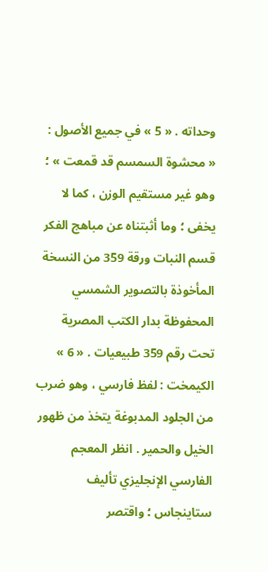وحداته . « 5 » في جميع الأصول : « محشوة السمسم قد قمعت » ؛ وهو غير مستقيم الوزن ، كما لا يخفى ؛ وما أثبتناه عن مباهج الفكر قسم النبات ورقة 359 من النسخة المأخوذة بالتصوير الشمسي المحفوظة بدار الكتب المصرية تحت رقم 359 طبيعيات . « 6 » الكيمخت : لفظ فارسي ، وهو ضرب من الجلود المدبوغة يتخذ من ظهور الخيل والحمير . انظر المعجم الفارسي الإنجليزي تأليف ستاينجاس ؛ واقتصر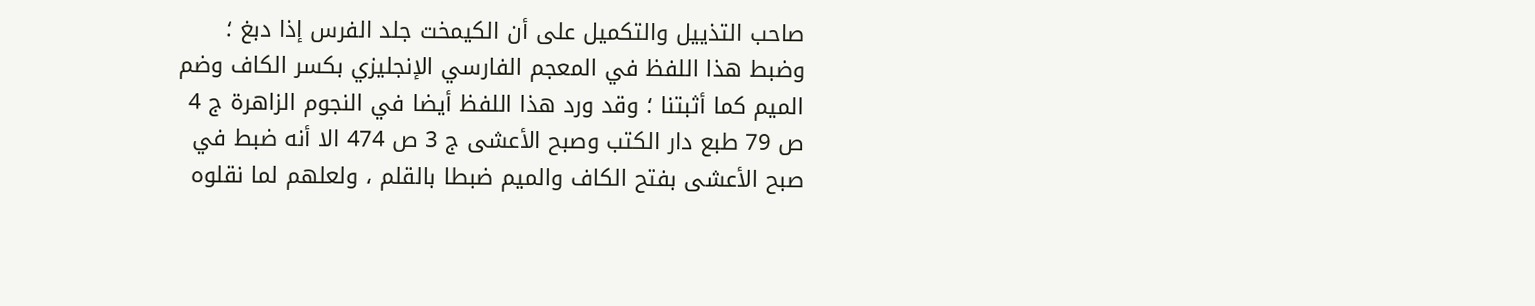صاحب التذييل والتكميل على أن الكيمخت جلد الفرس إذا دبغ ؛ وضبط هذا اللفظ في المعجم الفارسي الإنجليزي بكسر الكاف وضم الميم كما أثبتنا ؛ وقد ورد هذا اللفظ أيضا في النجوم الزاهرة ج 4 ص 79 طبع دار الكتب وصبح الأعشى ج 3 ص 474 الا أنه ضبط في صبح الأعشى بفتح الكاف والميم ضبطا بالقلم ، ولعلهم لما نقلوه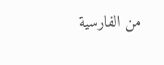من الفارسية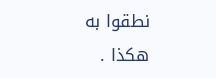نطقوا به هكذا .